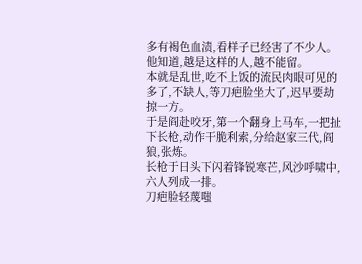多有褐色血渍,看样子已经害了不少人。
他知道,越是这样的人,越不能留。
本就是乱世,吃不上饭的流民肉眼可见的多了,不缺人,等刀疤脸坐大了,迟早要劫掠一方。
于是阎赴咬牙,第一个翻身上马车,一把扯下长枪,动作干脆利索,分给赵家三代,阎狼,张炼。
长枪于日头下闪着锋锐寒芒,风沙呼啸中,六人列成一排。
刀疤脸轻蔑嗤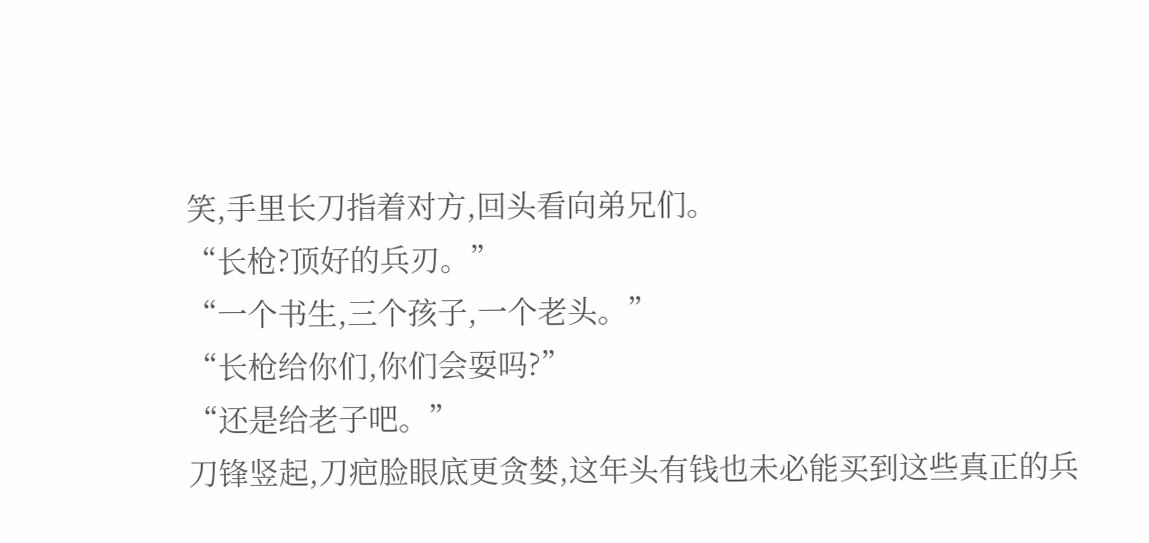笑,手里长刀指着对方,回头看向弟兄们。
“长枪?顶好的兵刃。”
“一个书生,三个孩子,一个老头。”
“长枪给你们,你们会耍吗?”
“还是给老子吧。”
刀锋竖起,刀疤脸眼底更贪婪,这年头有钱也未必能买到这些真正的兵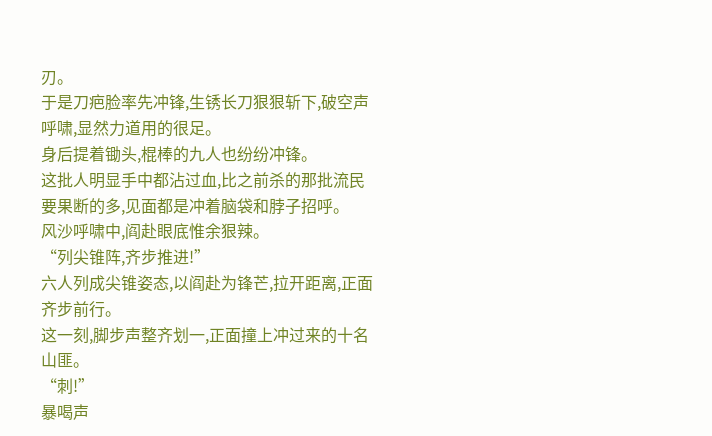刃。
于是刀疤脸率先冲锋,生锈长刀狠狠斩下,破空声呼啸,显然力道用的很足。
身后提着锄头,棍棒的九人也纷纷冲锋。
这批人明显手中都沾过血,比之前杀的那批流民要果断的多,见面都是冲着脑袋和脖子招呼。
风沙呼啸中,阎赴眼底惟余狠辣。
“列尖锥阵,齐步推进!”
六人列成尖锥姿态,以阎赴为锋芒,拉开距离,正面齐步前行。
这一刻,脚步声整齐划一,正面撞上冲过来的十名山匪。
“刺!”
暴喝声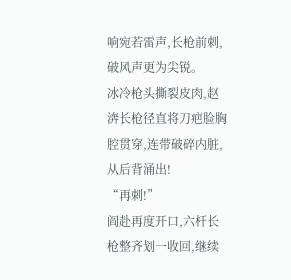响宛若雷声,长枪前刺,破风声更为尖锐。
冰冷枪头撕裂皮肉,赵渀长枪径直将刀疤脸胸腔贯穿,连带破碎内脏,从后背涌出!
“再刺!”
阎赴再度开口,六杆长枪整齐划一收回,继续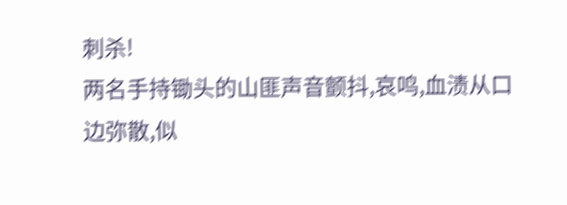刺杀!
两名手持锄头的山匪声音颤抖,哀鸣,血渍从口边弥散,似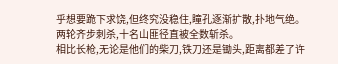乎想要跪下求饶,但终究没稳住,瞳孔逐渐扩散,扑地气绝。
两轮齐步刺杀,十名山匪径直被全数斩杀。
相比长枪,无论是他们的柴刀,铁刀还是锄头,距离都差了许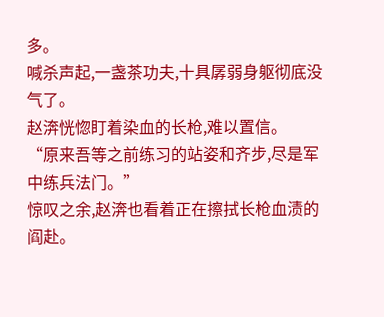多。
喊杀声起,一盏茶功夫,十具孱弱身躯彻底没气了。
赵渀恍惚盯着染血的长枪,难以置信。
“原来吾等之前练习的站姿和齐步,尽是军中练兵法门。”
惊叹之余,赵渀也看着正在擦拭长枪血渍的阎赴。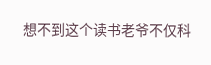想不到这个读书老爷不仅科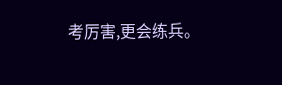考厉害,更会练兵。